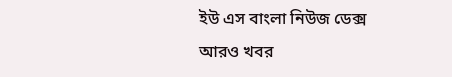ইউ এস বাংলা নিউজ ডেক্স
আরও খবর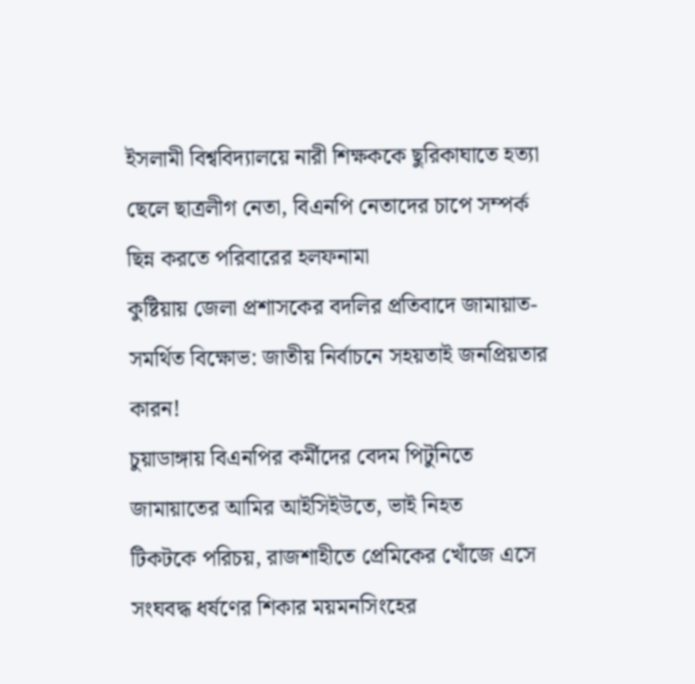ইসলামী বিশ্ববিদ্যালয়ে নারী শিক্ষককে ছুরিকাঘাতে হত্যা
ছেলে ছাত্রলীগ নেতা, বিএনপি নেতাদের চাপে সম্পর্ক ছিন্ন করতে পরিবারের হলফনামা
কুষ্টিয়ায় জেলা প্রশাসকের বদলির প্রতিবাদে জামায়াত-সমর্থিত বিক্ষোভ: জাতীয় নির্বাচনে সহয়তাই জনপ্রিয়তার কারন!
চুয়াডাঙ্গায় বিএনপির কর্মীদের বেদম পিটুনিতে জামায়াতের আমির আইসিইউতে, ভাই নিহত
টিকটকে পরিচয়, রাজশাহীতে প্রেমিকের খোঁজে এসে সংঘবদ্ধ ধর্ষণের শিকার ময়মনসিংহের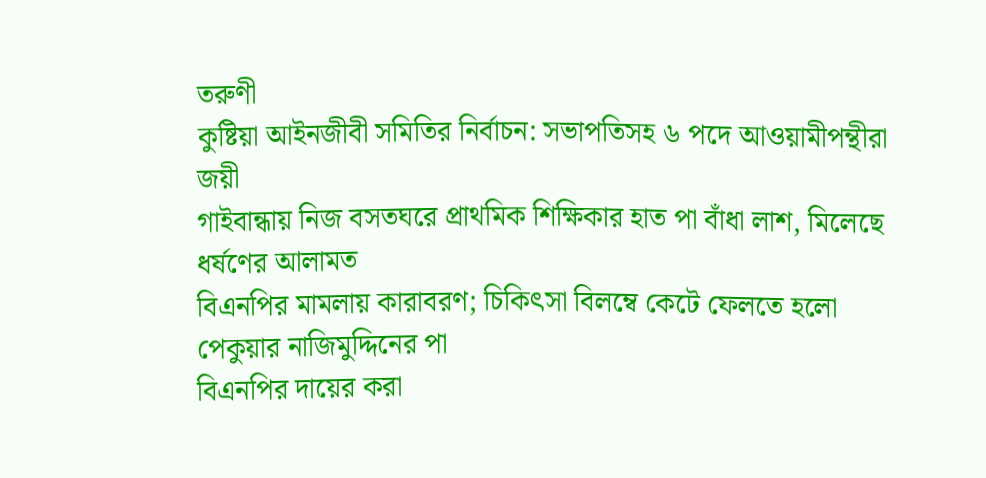তরুণী
কুষ্টিয়া আইনজীবী সমিতির নির্বাচন: সভাপতিসহ ৬ পদে আওয়ামীপন্থীরা জয়ী
গাইবান্ধায় নিজ বসতঘরে প্রাথমিক শিক্ষিকার হাত পা বাঁধা লাশ, মিলেছে ধর্ষণের আলামত
বিএনপির মামলায় কারাবরণ; চিকিৎসা বিলম্বে কেটে ফেলতে হলো পেকুয়ার নাজিমুদ্দিনের পা
বিএনপির দায়ের করা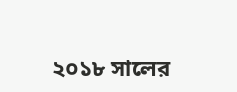২০১৮ সালের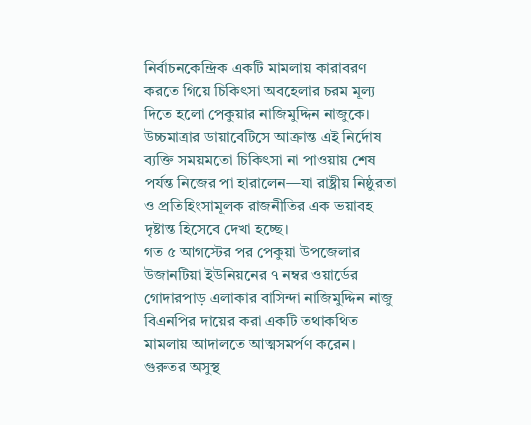নির্বাচনকেন্দ্রিক একটি মামলায় কারাবরণ করতে গিয়ে চিকিৎসা অবহেলার চরম মূল্য দিতে হলো পেকুয়ার নাজিমুদ্দিন নাজুকে। উচ্চমাত্রার ডায়াবেটিসে আক্রান্ত এই নির্দোষ ব্যক্তি সময়মতো চিকিৎসা না পাওয়ায় শেষ পর্যন্ত নিজের পা হারালেন—যা রাষ্ট্রীয় নিষ্ঠুরতা ও প্রতিহিংসামূলক রাজনীতির এক ভয়াবহ দৃষ্টান্ত হিসেবে দেখা হচ্ছে।
গত ৫ আগস্টের পর পেকুয়া উপজেলার উজানটিয়া ইউনিয়নের ৭ নম্বর ওয়ার্ডের গোদারপাড় এলাকার বাসিন্দা নাজিমুদ্দিন নাজু বিএনপির দায়ের করা একটি তথাকথিত মামলায় আদালতে আত্মসমর্পণ করেন। গুরুতর অসুস্থ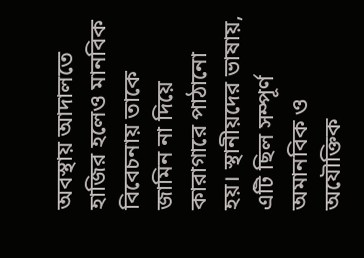অবস্থায় আদালতে হাজির হলেও মানবিক বিবেচনায় তাকে জামিন না দিয়ে কারাগারে পাঠানো হয়। স্থানীয়দের ভাষায়, এটি ছিল সম্পূর্ণ অমানবিক ও অযৌক্তিক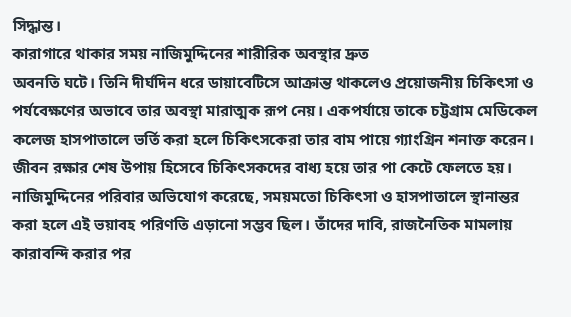সিদ্ধান্ত।
কারাগারে থাকার সময় নাজিমুদ্দিনের শারীরিক অবস্থার দ্রুত
অবনতি ঘটে। তিনি দীর্ঘদিন ধরে ডায়াবেটিসে আক্রান্ত থাকলেও প্রয়োজনীয় চিকিৎসা ও পর্যবেক্ষণের অভাবে তার অবস্থা মারাত্মক রূপ নেয়। একপর্যায়ে তাকে চট্টগ্রাম মেডিকেল কলেজ হাসপাতালে ভর্তি করা হলে চিকিৎসকেরা তার বাম পায়ে গ্যাংগ্রিন শনাক্ত করেন। জীবন রক্ষার শেষ উপায় হিসেবে চিকিৎসকদের বাধ্য হয়ে তার পা কেটে ফেলতে হয়। নাজিমুদ্দিনের পরিবার অভিযোগ করেছে, সময়মতো চিকিৎসা ও হাসপাতালে স্থানান্তর করা হলে এই ভয়াবহ পরিণতি এড়ানো সম্ভব ছিল। তাঁদের দাবি, রাজনৈতিক মামলায় কারাবন্দি করার পর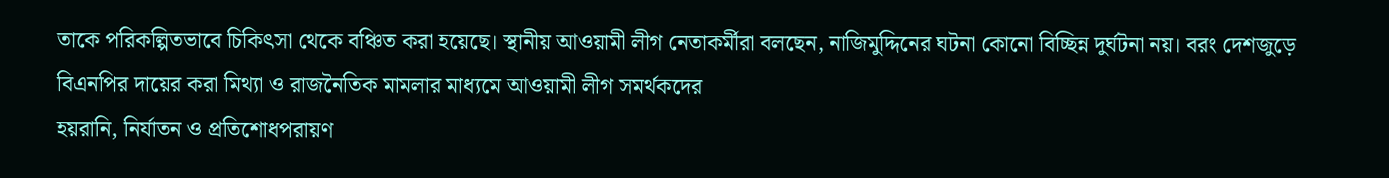তাকে পরিকল্পিতভাবে চিকিৎসা থেকে বঞ্চিত করা হয়েছে। স্থানীয় আওয়ামী লীগ নেতাকর্মীরা বলছেন, নাজিমুদ্দিনের ঘটনা কোনো বিচ্ছিন্ন দুর্ঘটনা নয়। বরং দেশজুড়ে বিএনপির দায়ের করা মিথ্যা ও রাজনৈতিক মামলার মাধ্যমে আওয়ামী লীগ সমর্থকদের
হয়রানি, নির্যাতন ও প্রতিশোধপরায়ণ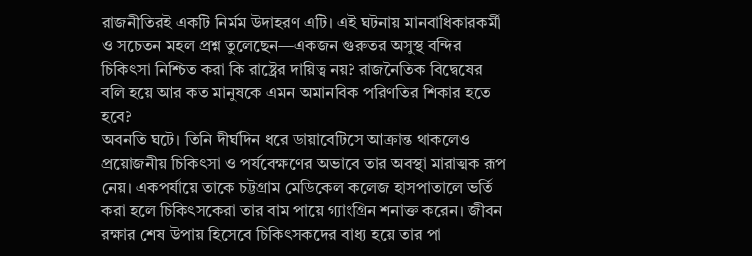রাজনীতিরই একটি নির্মম উদাহরণ এটি। এই ঘটনায় মানবাধিকারকর্মী ও সচেতন মহল প্রশ্ন তুলেছেন—একজন গুরুতর অসুস্থ বন্দির চিকিৎসা নিশ্চিত করা কি রাষ্ট্রের দায়িত্ব নয়? রাজনৈতিক বিদ্বেষের বলি হয়ে আর কত মানুষকে এমন অমানবিক পরিণতির শিকার হতে হবে?
অবনতি ঘটে। তিনি দীর্ঘদিন ধরে ডায়াবেটিসে আক্রান্ত থাকলেও প্রয়োজনীয় চিকিৎসা ও পর্যবেক্ষণের অভাবে তার অবস্থা মারাত্মক রূপ নেয়। একপর্যায়ে তাকে চট্টগ্রাম মেডিকেল কলেজ হাসপাতালে ভর্তি করা হলে চিকিৎসকেরা তার বাম পায়ে গ্যাংগ্রিন শনাক্ত করেন। জীবন রক্ষার শেষ উপায় হিসেবে চিকিৎসকদের বাধ্য হয়ে তার পা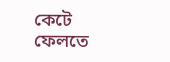কেটে ফেলতে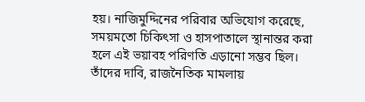হয়। নাজিমুদ্দিনের পরিবার অভিযোগ করেছে, সময়মতো চিকিৎসা ও হাসপাতালে স্থানান্তর করা হলে এই ভয়াবহ পরিণতি এড়ানো সম্ভব ছিল। তাঁদের দাবি, রাজনৈতিক মামলায়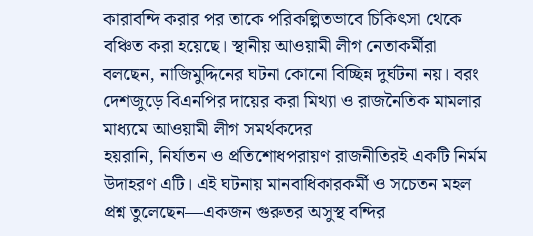কারাবন্দি করার পর তাকে পরিকল্পিতভাবে চিকিৎসা থেকে বঞ্চিত করা হয়েছে। স্থানীয় আওয়ামী লীগ নেতাকর্মীরা বলছেন, নাজিমুদ্দিনের ঘটনা কোনো বিচ্ছিন্ন দুর্ঘটনা নয়। বরং দেশজুড়ে বিএনপির দায়ের করা মিথ্যা ও রাজনৈতিক মামলার মাধ্যমে আওয়ামী লীগ সমর্থকদের
হয়রানি, নির্যাতন ও প্রতিশোধপরায়ণ রাজনীতিরই একটি নির্মম উদাহরণ এটি। এই ঘটনায় মানবাধিকারকর্মী ও সচেতন মহল প্রশ্ন তুলেছেন—একজন গুরুতর অসুস্থ বন্দির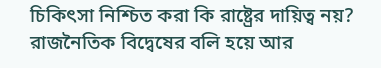চিকিৎসা নিশ্চিত করা কি রাষ্ট্রের দায়িত্ব নয়? রাজনৈতিক বিদ্বেষের বলি হয়ে আর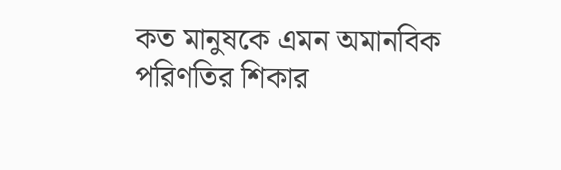কত মানুষকে এমন অমানবিক পরিণতির শিকার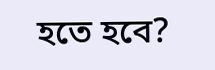হতে হবে?